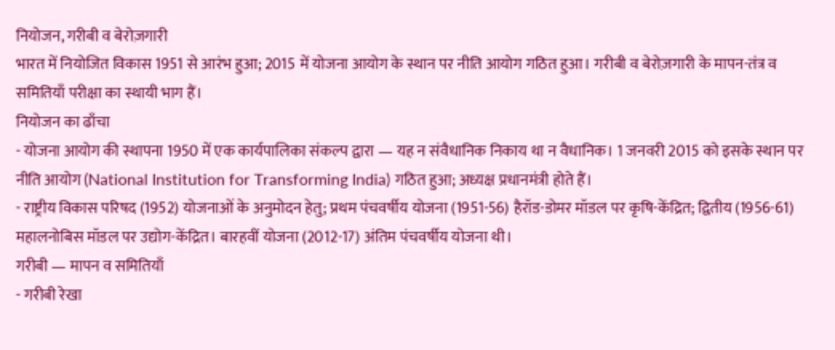नियोजन, गरीबी व बेरोज़गारी
भारत में नियोजित विकास 1951 से आरंभ हुआ; 2015 में योजना आयोग के स्थान पर नीति आयोग गठित हुआ। गरीबी व बेरोज़गारी के मापन-तंत्र व समितियाँ परीक्षा का स्थायी भाग हैं।
नियोजन का ढाँचा
- योजना आयोग की स्थापना 1950 में एक कार्यपालिका संकल्प द्वारा — यह न संवैधानिक निकाय था न वैधानिक। 1 जनवरी 2015 को इसके स्थान पर नीति आयोग (National Institution for Transforming India) गठित हुआ; अध्यक्ष प्रधानमंत्री होते हैं।
- राष्ट्रीय विकास परिषद (1952) योजनाओं के अनुमोदन हेतु; प्रथम पंचवर्षीय योजना (1951-56) हैरॉड-डोमर मॉडल पर कृषि-केंद्रित; द्वितीय (1956-61) महालनोबिस मॉडल पर उद्योग-केंद्रित। बारहवीं योजना (2012-17) अंतिम पंचवर्षीय योजना थी।
गरीबी — मापन व समितियाँ
- गरीबी रेखा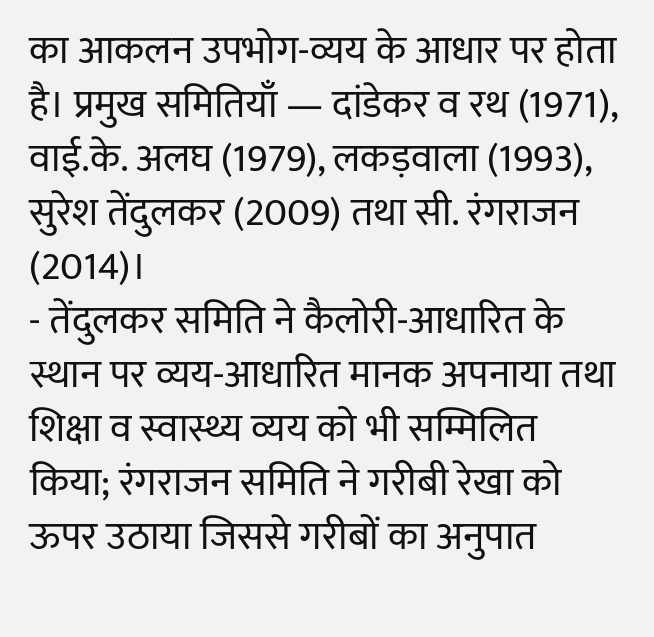का आकलन उपभोग-व्यय के आधार पर होता है। प्रमुख समितियाँ — दांडेकर व रथ (1971), वाई.के. अलघ (1979), लकड़वाला (1993), सुरेश तेंदुलकर (2009) तथा सी. रंगराजन (2014)।
- तेंदुलकर समिति ने कैलोरी-आधारित के स्थान पर व्यय-आधारित मानक अपनाया तथा शिक्षा व स्वास्थ्य व्यय को भी सम्मिलित किया; रंगराजन समिति ने गरीबी रेखा को ऊपर उठाया जिससे गरीबों का अनुपात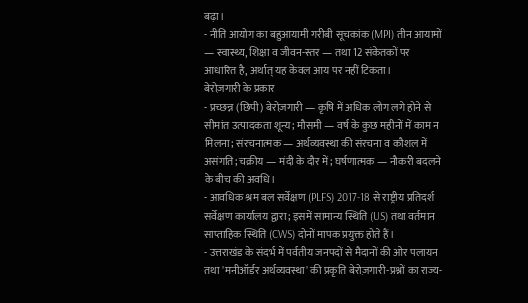बढ़ा।
- नीति आयोग का बहुआयामी गरीबी सूचकांक (MPI) तीन आयामों — स्वास्थ्य, शिक्षा व जीवन-स्तर — तथा 12 संकेतकों पर आधारित है, अर्थात् यह केवल आय पर नहीं टिकता।
बेरोज़गारी के प्रकार
- प्रच्छन्न (छिपी) बेरोज़गारी — कृषि में अधिक लोग लगे होने से सीमांत उत्पादकता शून्य; मौसमी — वर्ष के कुछ महीनों में काम न मिलना; संरचनात्मक — अर्थव्यवस्था की संरचना व कौशल में असंगति; चक्रीय — मंदी के दौर में; घर्षणात्मक — नौकरी बदलने के बीच की अवधि।
- आवधिक श्रम बल सर्वेक्षण (PLFS) 2017-18 से राष्ट्रीय प्रतिदर्श सर्वेक्षण कार्यालय द्वारा; इसमें सामान्य स्थिति (US) तथा वर्तमान साप्ताहिक स्थिति (CWS) दोनों मापक प्रयुक्त होते हैं।
- उत्तराखंड के संदर्भ में पर्वतीय जनपदों से मैदानों की ओर पलायन तथा 'मनीऑर्डर अर्थव्यवस्था' की प्रकृति बेरोज़गारी-प्रश्नों का राज्य-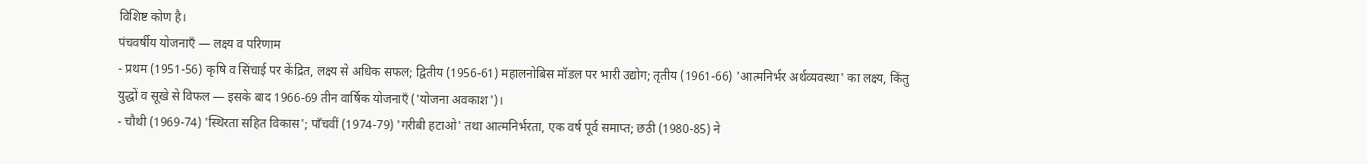विशिष्ट कोण है।
पंचवर्षीय योजनाएँ — लक्ष्य व परिणाम
- प्रथम (1951-56) कृषि व सिंचाई पर केंद्रित, लक्ष्य से अधिक सफल; द्वितीय (1956-61) महालनोबिस मॉडल पर भारी उद्योग; तृतीय (1961-66) 'आत्मनिर्भर अर्थव्यवस्था' का लक्ष्य, किंतु युद्धों व सूखे से विफल — इसके बाद 1966-69 तीन वार्षिक योजनाएँ ('योजना अवकाश')।
- चौथी (1969-74) 'स्थिरता सहित विकास'; पाँचवीं (1974-79) 'गरीबी हटाओ' तथा आत्मनिर्भरता, एक वर्ष पूर्व समाप्त; छठी (1980-85) ने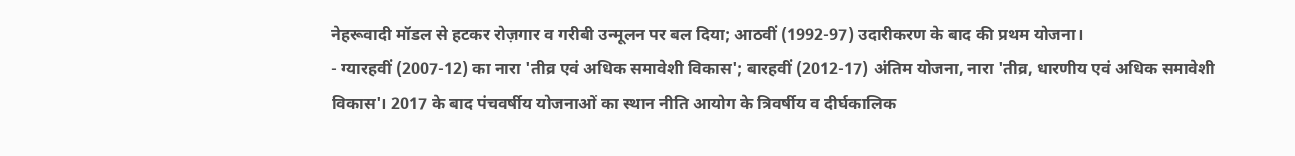नेहरूवादी मॉडल से हटकर रोज़गार व गरीबी उन्मूलन पर बल दिया; आठवीं (1992-97) उदारीकरण के बाद की प्रथम योजना।
- ग्यारहवीं (2007-12) का नारा 'तीव्र एवं अधिक समावेशी विकास'; बारहवीं (2012-17) अंतिम योजना, नारा 'तीव्र, धारणीय एवं अधिक समावेशी विकास'। 2017 के बाद पंचवर्षीय योजनाओं का स्थान नीति आयोग के त्रिवर्षीय व दीर्घकालिक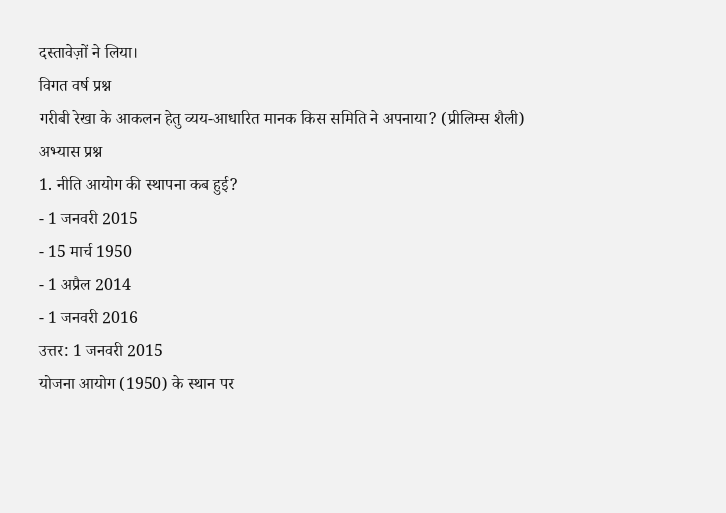दस्तावेज़ों ने लिया।
विगत वर्ष प्रश्न
गरीबी रेखा के आकलन हेतु व्यय-आधारित मानक किस समिति ने अपनाया? (प्रीलिम्स शैली)
अभ्यास प्रश्न
1. नीति आयोग की स्थापना कब हुई?
- 1 जनवरी 2015
- 15 मार्च 1950
- 1 अप्रैल 2014
- 1 जनवरी 2016
उत्तर: 1 जनवरी 2015
योजना आयोग (1950) के स्थान पर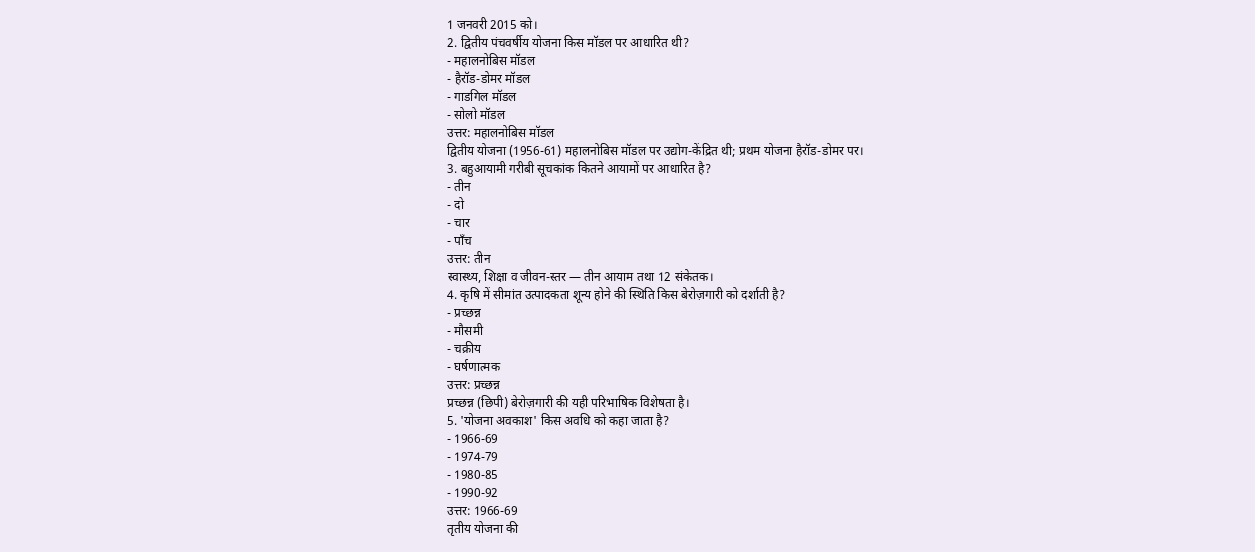1 जनवरी 2015 को।
2. द्वितीय पंचवर्षीय योजना किस मॉडल पर आधारित थी?
- महालनोबिस मॉडल
- हैरॉड-डोमर मॉडल
- गाडगिल मॉडल
- सोलो मॉडल
उत्तर: महालनोबिस मॉडल
द्वितीय योजना (1956-61) महालनोबिस मॉडल पर उद्योग-केंद्रित थी; प्रथम योजना हैरॉड-डोमर पर।
3. बहुआयामी गरीबी सूचकांक कितने आयामों पर आधारित है?
- तीन
- दो
- चार
- पाँच
उत्तर: तीन
स्वास्थ्य, शिक्षा व जीवन-स्तर — तीन आयाम तथा 12 संकेतक।
4. कृषि में सीमांत उत्पादकता शून्य होने की स्थिति किस बेरोज़गारी को दर्शाती है?
- प्रच्छन्न
- मौसमी
- चक्रीय
- घर्षणात्मक
उत्तर: प्रच्छन्न
प्रच्छन्न (छिपी) बेरोज़गारी की यही परिभाषिक विशेषता है।
5. 'योजना अवकाश' किस अवधि को कहा जाता है?
- 1966-69
- 1974-79
- 1980-85
- 1990-92
उत्तर: 1966-69
तृतीय योजना की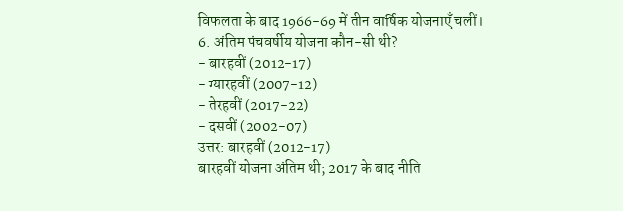विफलता के बाद 1966-69 में तीन वार्षिक योजनाएँ चलीं।
6. अंतिम पंचवर्षीय योजना कौन-सी थी?
- बारहवीं (2012-17)
- ग्यारहवीं (2007-12)
- तेरहवीं (2017-22)
- दसवीं (2002-07)
उत्तर: बारहवीं (2012-17)
बारहवीं योजना अंतिम थी; 2017 के बाद नीति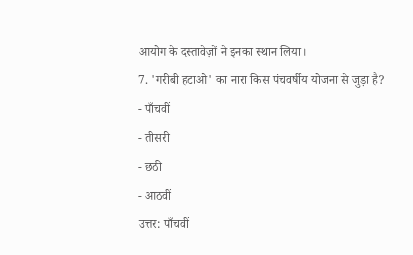आयोग के दस्तावेज़ों ने इनका स्थान लिया।
7. 'गरीबी हटाओ' का नारा किस पंचवर्षीय योजना से जुड़ा है?
- पाँचवीं
- तीसरी
- छठी
- आठवीं
उत्तर: पाँचवीं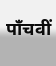पाँचवीं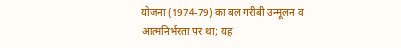योजना (1974-79) का बल गरीबी उन्मूलन व आत्मनिर्भरता पर था; यह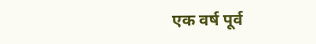एक वर्ष पूर्व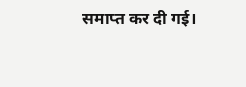समाप्त कर दी गई।